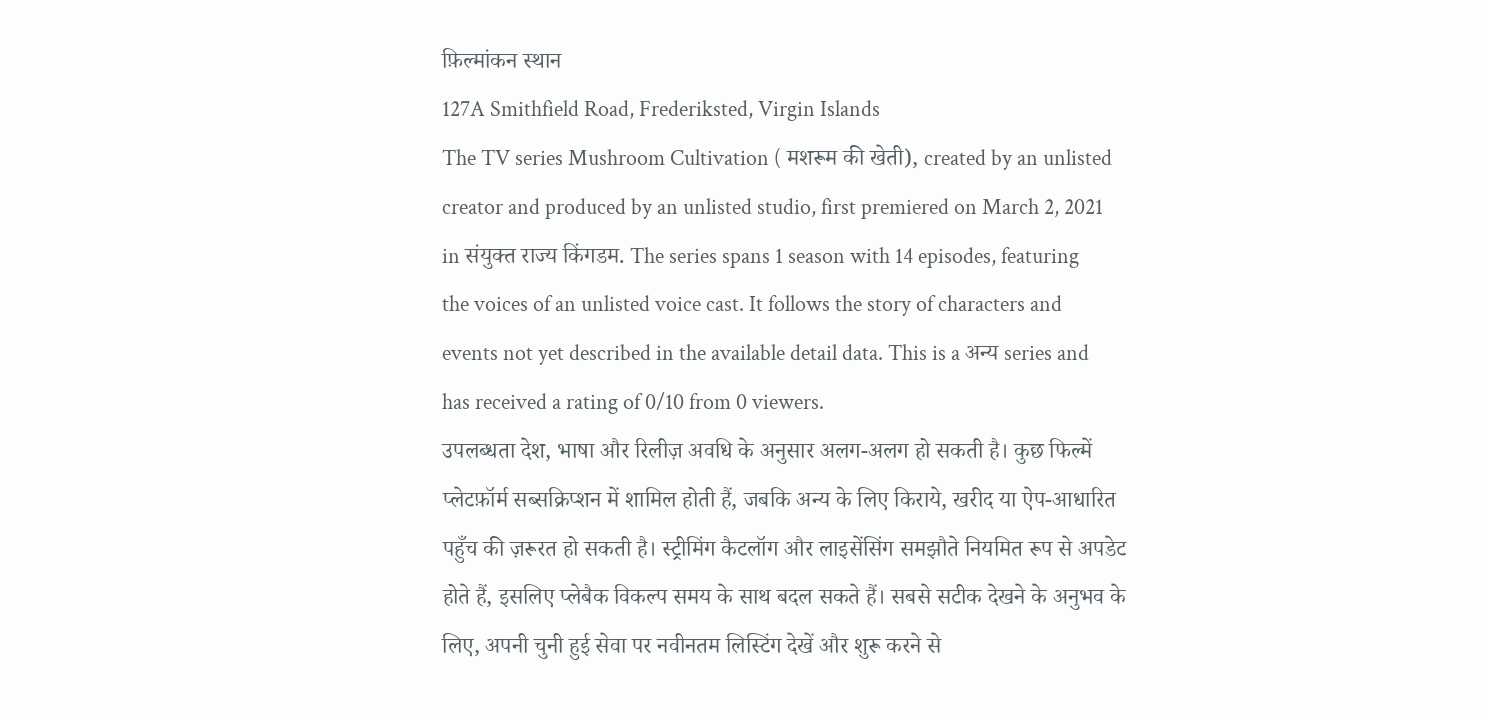फ़िल्मांकन स्थान
127A Smithfield Road, Frederiksted, Virgin Islands
The TV series Mushroom Cultivation ( मशरूम की खेती), created by an unlisted creator and produced by an unlisted studio, first premiered on March 2, 2021 in संयुक्त राज्य किंगडम. The series spans 1 season with 14 episodes, featuring the voices of an unlisted voice cast. It follows the story of characters and events not yet described in the available detail data. This is a अन्य series and has received a rating of 0/10 from 0 viewers.
उपलब्धता देश, भाषा और रिलीज़ अवधि के अनुसार अलग-अलग हो सकती है। कुछ फिल्में प्लेटफ़ॉर्म सब्सक्रिप्शन में शामिल होती हैं, जबकि अन्य के लिए किराये, खरीद या ऐप-आधारित पहुँच की ज़रूरत हो सकती है। स्ट्रीमिंग कैटलॉग और लाइसेंसिंग समझौते नियमित रूप से अपडेट होते हैं, इसलिए प्लेबैक विकल्प समय के साथ बदल सकते हैं। सबसे सटीक देखने के अनुभव के लिए, अपनी चुनी हुई सेवा पर नवीनतम लिस्टिंग देखें और शुरू करने से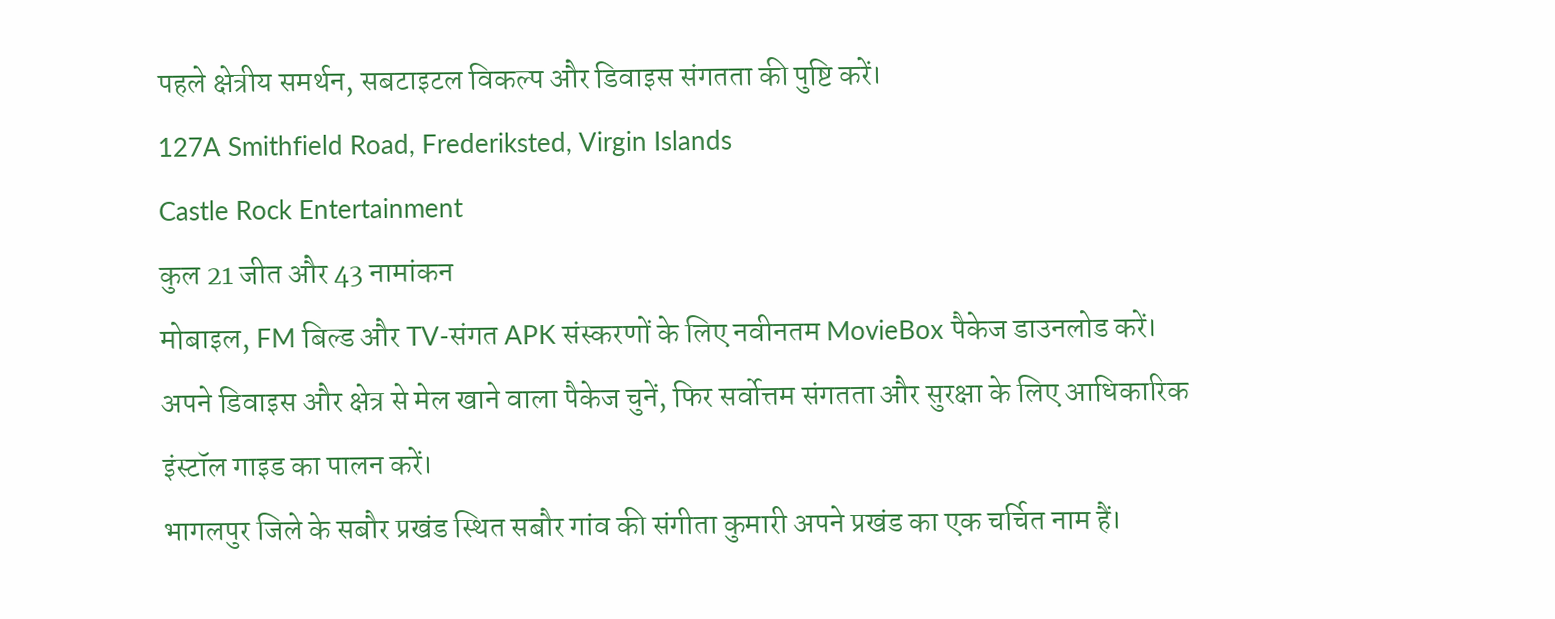पहले क्षेत्रीय समर्थन, सबटाइटल विकल्प और डिवाइस संगतता की पुष्टि करें।
127A Smithfield Road, Frederiksted, Virgin Islands
Castle Rock Entertainment
कुल 21 जीत और 43 नामांकन
मोबाइल, FM बिल्ड और TV-संगत APK संस्करणों के लिए नवीनतम MovieBox पैकेज डाउनलोड करें। अपने डिवाइस और क्षेत्र से मेल खाने वाला पैकेज चुनें, फिर सर्वोत्तम संगतता और सुरक्षा के लिए आधिकारिक इंस्टॉल गाइड का पालन करें।
भागलपुर जिले के सबौर प्रखंड स्थित सबौर गांव की संगीता कुमारी अपने प्रखंड का एक चर्चित नाम हैं।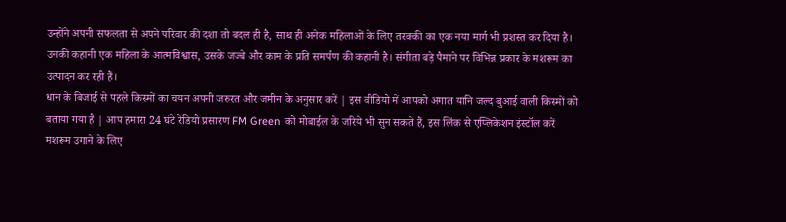उन्होंने अपनी सफलता से अपने परिवार की दशा तो बदल ही है, साथ ही अनेक महिलाओं के लिए तरक्की का एक नया मार्ग भी प्रशस्त कर दिया है। उनकी कहानी एक महिला के आत्मविश्वास, उसके जज्बे और काम के प्रति समर्पण की कहानी है। संगीता बड़े पैमाने पर विभिन्न प्रकार के मशरूम का उत्पादन कर रही हैं।
धान के बिजाई से पहले किस्मों का चयन अपनी जरुरत और जमीन के अनुसार करें | इस वीडियो में आपको अगात यानि जल्द बुआई वाली किस्मों को बताया गया है | आप हमारा 24 घंटे रेडियो प्रसारण FM Green को मोबाईल के जरिये भी सुन सकते हैं, इस लिंक से एप्लिकेशन इंस्टॉल करें
मशरूम उगाने के लिए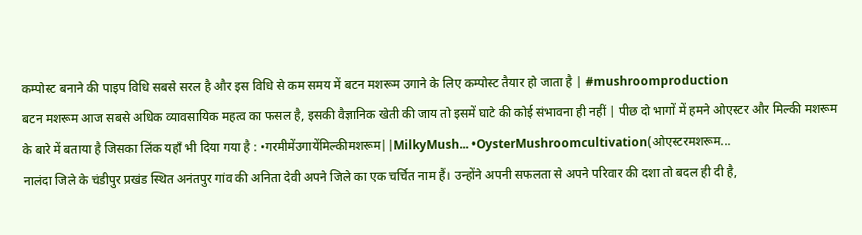कम्पोस्ट बनाने की पाइप विधि सबसे सरल है और इस विधि से कम समय में बटन मशरूम उगाने के लिए कम्पोस्ट तैयार हो जाता है | #mushroomproduction
बटन मशरूम आज सबसे अधिक व्यावसायिक महत्व का फसल है, इसकी वैज्ञानिक खेती की जाय तो इसमें घाटे की कोई संभावना ही नहीं | पीछ दो भागों में हमने ओएस्टर और मिल्की मशरूम के बारे में बताया है जिसका लिंक यहाँ भी दिया गया है : •गरमीमेंउगायेंमिल्कीमशरूम||MilkyMush... •OysterMushroomcultivation(ओएस्टरमशरूम...
नालंदा जिले के चंडीपुर प्रखंड स्थित अनंतपुर गांव की अनिता देवी अपने जिले का एक चर्चित नाम हैं। उन्होंने अपनी सफलता से अपने परिवार की दशा तो बदल ही दी है,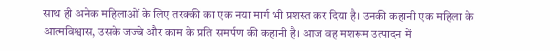साथ ही अनेक महिलाओं के लिए तरक्की का एक नया मार्ग भी प्रशस्त कर दिया है। उनकी कहानी एक महिला के आत्मविश्वास, उसके जज्बे और काम के प्रति समर्पण की कहानी है। आज वह मशरूम उत्पादन में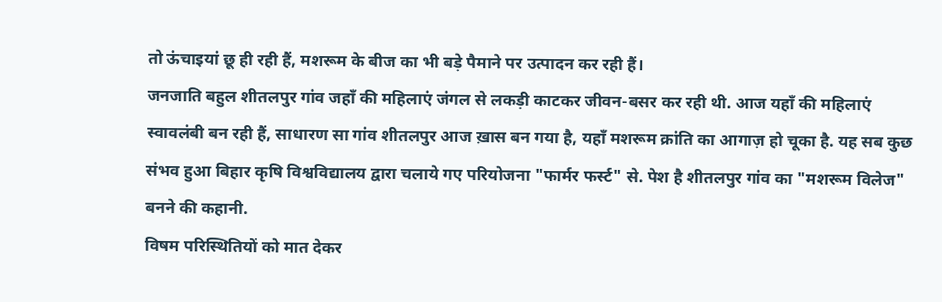तो ऊंचाइयां छू ही रही हैं, मशरूम के बीज का भी बड़े पैमाने पर उत्पादन कर रही हैं।
जनजाति बहुल शीतलपुर गांव जहाँ की महिलाएं जंगल से लकड़ी काटकर जीवन-बसर कर रही थी. आज यहाँ की महिलाएं स्वावलंबी बन रही हैं, साधारण सा गांव शीतलपुर आज ख़ास बन गया है, यहाँ मशरूम क्रांति का आगाज़ हो चूका है. यह सब कुछ संभव हुआ बिहार कृषि विश्वविद्यालय द्वारा चलाये गए परियोजना "फार्मर फर्स्ट" से. पेश है शीतलपुर गांव का "मशरूम विलेज" बनने की कहानी.
विषम परिस्थितियों को मात देकर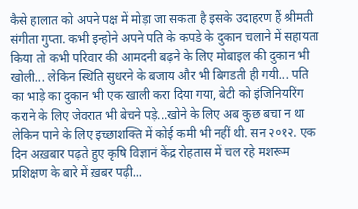कैसे हालात को अपने पक्ष में मोड़ा जा सकता है इसके उदाहरण हैं श्रीमती संगीता गुप्ता. कभी इन्होने अपने पति के कपडे के दुकान चलाने में सहायता किया तो कभी परिवार की आमदनी बढ़ने के लिए मोबाइल की दुकान भी खोली... लेकिन स्थिति सुधरने के बजाय और भी बिगडती ही गयी... पति का भाड़े का दुकान भी एक खाली करा दिया गया, बेटी को इंजिनियरिंग कराने के लिए जेवरात भी बेचने पड़े...खोने के लिए अब कुछ बचा न था लेकिन पाने के लिए इच्छाशक्ति में कोई कमी भी नहीं थी. सन २०१२. एक दिन अख़बार पढ़ते हुए कृषि विज्ञानं केंद्र रोहतास में चल रहे मशरूम प्रशिक्षण के बारे में ख़बर पढ़ी...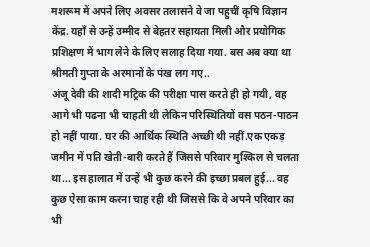मशरूम में अपने लिए अवसर तलासने वे जा पहुचीं कृषि विज्ञान केंद्र. यहाँ से उन्हें उम्मीद से बेहतर सहायता मिली और प्रयोगिक प्रशिक्षण में भाग लेने के लिए सलाह दिया गया. बस अब क्या था श्रीमती गुप्ता के अरमानों के पंख लग गए..
अंजू देवी की शादी मट्रिक की परीक्षा पास करते ही हो गयी, वह आगे भी पढना भी चाहती थी लेकिन परिस्थितियों वस पठन-पाठन हो नहीं पाया. घर की आर्थिक स्थिति अच्छी थी नहीं.एक एकड़ जमीन में पति खेती-बारी करते हैं जिससे परिवार मुश्किल से चलता था... इस हालात में उन्हें भी कुछ करने की इच्छा प्रबल हुई... वह कुछ ऐसा काम करना चाह रही थी जिससे कि वे अपने परिवार का भी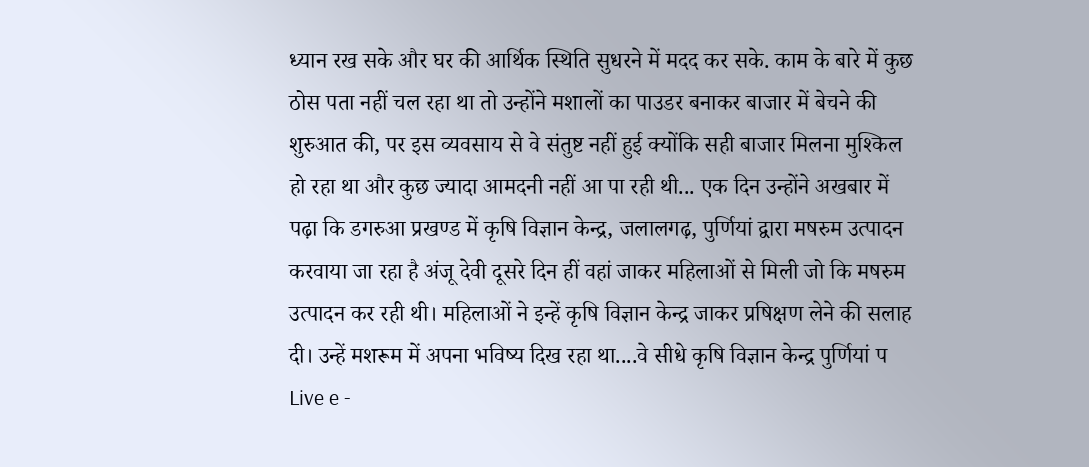ध्यान रख सके और घर की आर्थिक स्थिति सुधरने में मदद कर सके. काम के बारे में कुछ ठोस पता नहीं चल रहा था तो उन्होंने मशालों का पाउडर बनाकर बाजार में बेचने की शुरुआत की, पर इस व्यवसाय से वे संतुष्ट नहीं हुई क्योंकि सही बाजार मिलना मुश्किल हो रहा था और कुछ ज्यादा आमदनी नहीं आ पा रही थी... एक दिन उन्होंने अखबार में पढ़ा कि डगरुआ प्रखण्ड में कृषि विज्ञान केन्द्र, जलालगढ़, पुर्णियां द्वारा मषरुम उत्पादन करवाया जा रहा है अंजू देवी दूसरे दिन हीं वहां जाकर महिलाओं से मिली जो कि मषरुम उत्पादन कर रही थी। महिलाओं ने इन्हें कृषि विज्ञान केन्द्र जाकर प्रषिक्षण लेने की सलाह दी। उन्हें मशरूम में अपना भविष्य दिख रहा था....वे सीधे कृषि विज्ञान केन्द्र पुर्णियां प
Live e -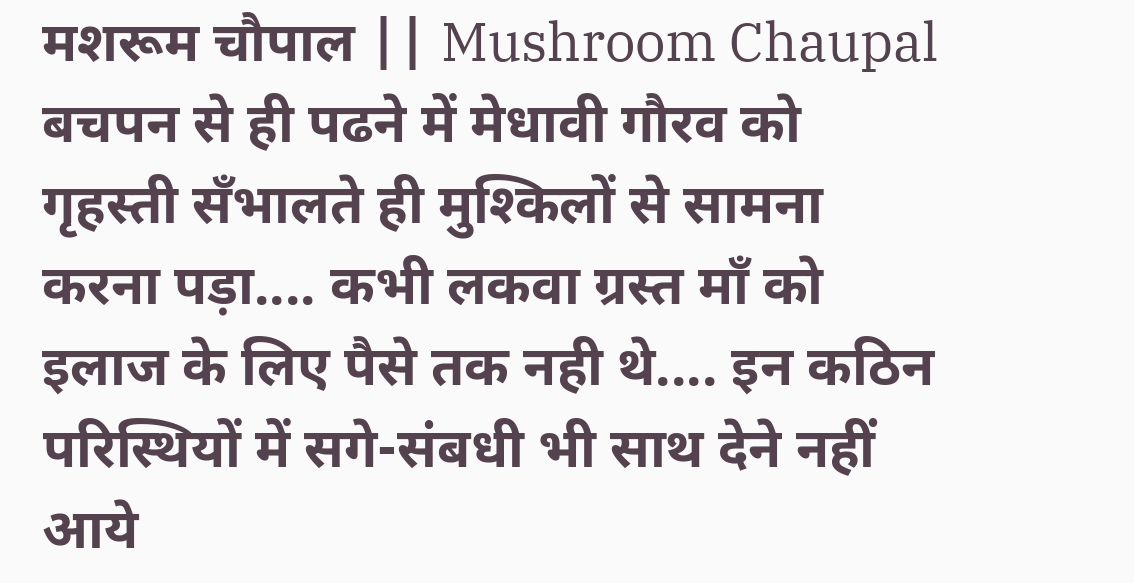मशरूम चौपाल || Mushroom Chaupal
बचपन से ही पढने में मेधावी गौरव को गृहस्ती सँभालते ही मुश्किलों से सामना करना पड़ा.... कभी लकवा ग्रस्त माँ को इलाज के लिए पैसे तक नही थे.... इन कठिन परिस्थियों में सगे-संबधी भी साथ देने नहीं आये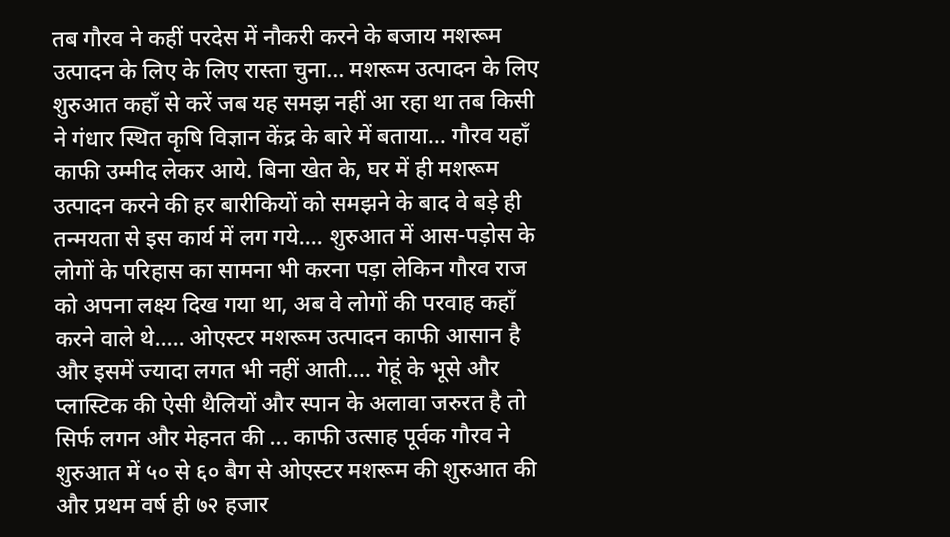तब गौरव ने कहीं परदेस में नौकरी करने के बजाय मशरूम उत्पादन के लिए के लिए रास्ता चुना... मशरूम उत्पादन के लिए शुरुआत कहाँ से करें जब यह समझ नहीं आ रहा था तब किसी ने गंधार स्थित कृषि विज्ञान केंद्र के बारे में बताया... गौरव यहाँ काफी उम्मीद लेकर आये. बिना खेत के, घर में ही मशरूम उत्पादन करने की हर बारीकियों को समझने के बाद वे बड़े ही तन्मयता से इस कार्य में लग गये.... शुरुआत में आस-पड़ोस के लोगों के परिहास का सामना भी करना पड़ा लेकिन गौरव राज को अपना लक्ष्य दिख गया था, अब वे लोगों की परवाह कहाँ करने वाले थे..... ओएस्टर मशरूम उत्पादन काफी आसान है और इसमें ज्यादा लगत भी नहीं आती.... गेहूं के भूसे और प्लास्टिक की ऐसी थैलियों और स्पान के अलावा जरुरत है तो सिर्फ लगन और मेहनत की ... काफी उत्साह पूर्वक गौरव ने शुरुआत में ५० से ६० बैग से ओएस्टर मशरूम की शुरुआत की और प्रथम वर्ष ही ७२ हजार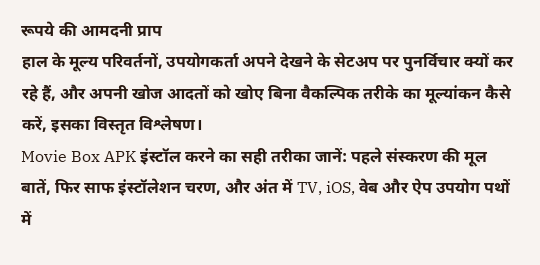रूपये की आमदनी प्राप
हाल के मूल्य परिवर्तनों, उपयोगकर्ता अपने देखने के सेटअप पर पुनर्विचार क्यों कर रहे हैं, और अपनी खोज आदतों को खोए बिना वैकल्पिक तरीके का मूल्यांकन कैसे करें, इसका विस्तृत विश्लेषण।
Movie Box APK इंस्टॉल करने का सही तरीका जानें: पहले संस्करण की मूल बातें, फिर साफ इंस्टॉलेशन चरण, और अंत में TV, iOS, वेब और ऐप उपयोग पथों में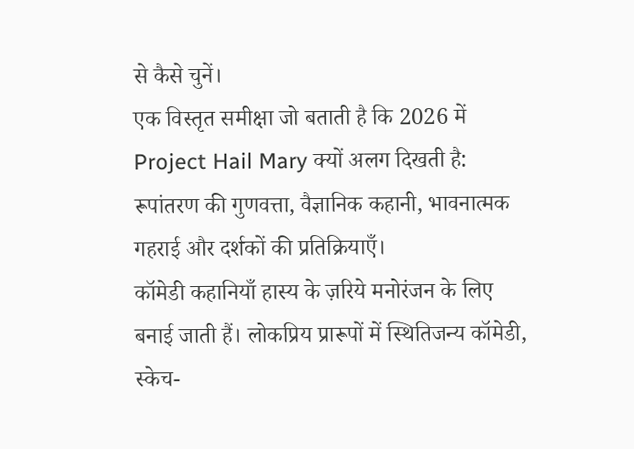से कैसे चुनें।
एक विस्तृत समीक्षा जो बताती है कि 2026 में Project Hail Mary क्यों अलग दिखती है: रूपांतरण की गुणवत्ता, वैज्ञानिक कहानी, भावनात्मक गहराई और दर्शकों की प्रतिक्रियाएँ।
कॉमेडी कहानियाँ हास्य के ज़रिये मनोरंजन के लिए बनाई जाती हैं। लोकप्रिय प्रारूपों में स्थितिजन्य कॉमेडी, स्केच-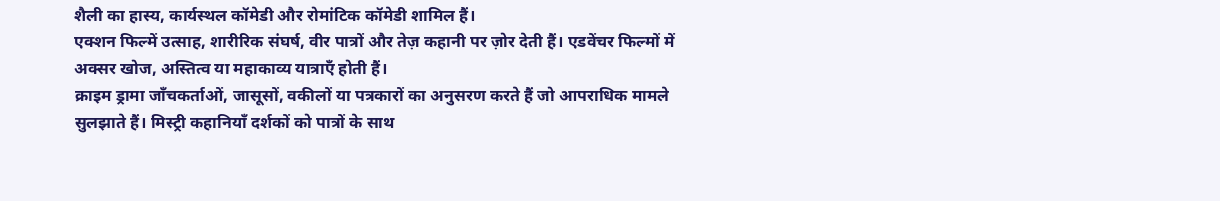शैली का हास्य, कार्यस्थल कॉमेडी और रोमांटिक कॉमेडी शामिल हैं।
एक्शन फिल्में उत्साह, शारीरिक संघर्ष, वीर पात्रों और तेज़ कहानी पर ज़ोर देती हैं। एडवेंचर फिल्मों में अक्सर खोज, अस्तित्व या महाकाव्य यात्राएँ होती हैं।
क्राइम ड्रामा जाँचकर्ताओं, जासूसों, वकीलों या पत्रकारों का अनुसरण करते हैं जो आपराधिक मामले सुलझाते हैं। मिस्ट्री कहानियाँ दर्शकों को पात्रों के साथ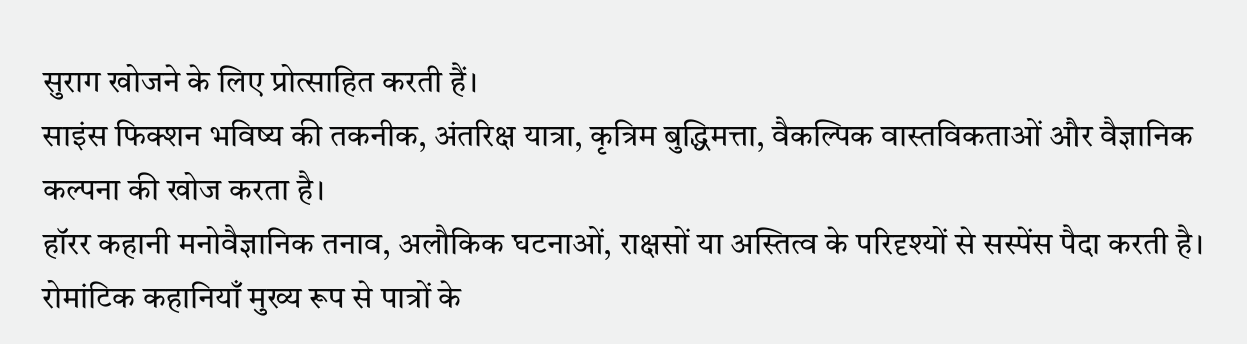सुराग खोजने के लिए प्रोत्साहित करती हैं।
साइंस फिक्शन भविष्य की तकनीक, अंतरिक्ष यात्रा, कृत्रिम बुद्धिमत्ता, वैकल्पिक वास्तविकताओं और वैज्ञानिक कल्पना की खोज करता है।
हॉरर कहानी मनोवैज्ञानिक तनाव, अलौकिक घटनाओं, राक्षसों या अस्तित्व के परिदृश्यों से सस्पेंस पैदा करती है।
रोमांटिक कहानियाँ मुख्य रूप से पात्रों के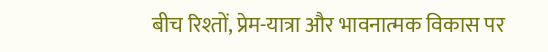बीच रिश्तों, प्रेम-यात्रा और भावनात्मक विकास पर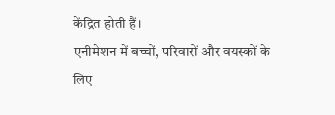केंद्रित होती हैं।
एनीमेशन में बच्चों, परिवारों और वयस्कों के लिए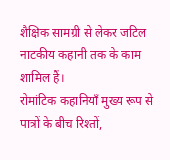शैक्षिक सामग्री से लेकर जटिल नाटकीय कहानी तक के काम शामिल हैं।
रोमांटिक कहानियाँ मुख्य रूप से पात्रों के बीच रिश्तों,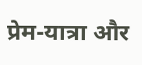प्रेम-यात्रा और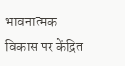भावनात्मक विकास पर केंद्रित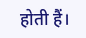होती हैं।